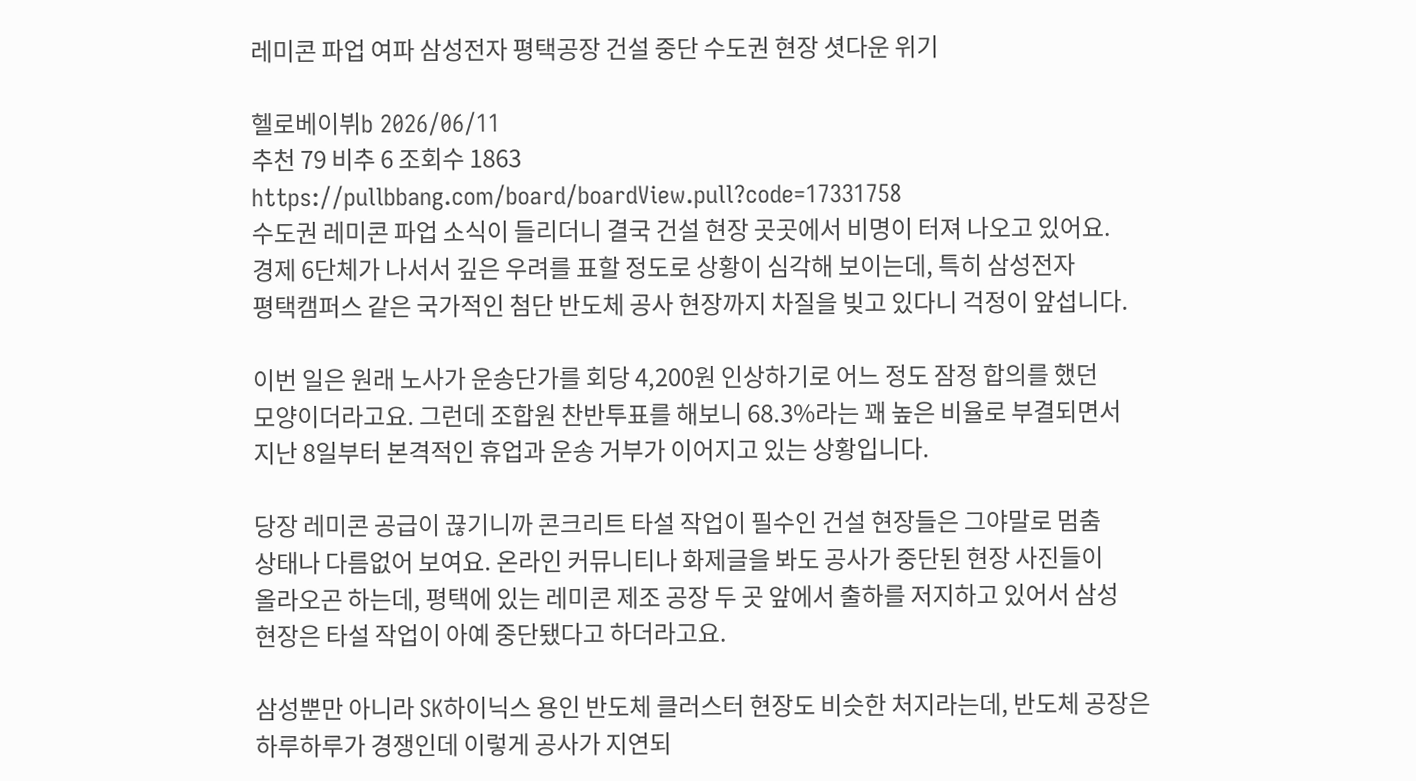레미콘 파업 여파 삼성전자 평택공장 건설 중단 수도권 현장 셧다운 위기

헬로베이뷔b 2026/06/11
추천 79 비추 6 조회수 1863
https://pullbbang.com/board/boardView.pull?code=17331758
수도권 레미콘 파업 소식이 들리더니 결국 건설 현장 곳곳에서 비명이 터져 나오고 있어요.
경제 6단체가 나서서 깊은 우려를 표할 정도로 상황이 심각해 보이는데, 특히 삼성전자
평택캠퍼스 같은 국가적인 첨단 반도체 공사 현장까지 차질을 빚고 있다니 걱정이 앞섭니다.

이번 일은 원래 노사가 운송단가를 회당 4,200원 인상하기로 어느 정도 잠정 합의를 했던
모양이더라고요. 그런데 조합원 찬반투표를 해보니 68.3%라는 꽤 높은 비율로 부결되면서
지난 8일부터 본격적인 휴업과 운송 거부가 이어지고 있는 상황입니다.

당장 레미콘 공급이 끊기니까 콘크리트 타설 작업이 필수인 건설 현장들은 그야말로 멈춤
상태나 다름없어 보여요. 온라인 커뮤니티나 화제글을 봐도 공사가 중단된 현장 사진들이
올라오곤 하는데, 평택에 있는 레미콘 제조 공장 두 곳 앞에서 출하를 저지하고 있어서 삼성
현장은 타설 작업이 아예 중단됐다고 하더라고요.

삼성뿐만 아니라 SK하이닉스 용인 반도체 클러스터 현장도 비슷한 처지라는데, 반도체 공장은
하루하루가 경쟁인데 이렇게 공사가 지연되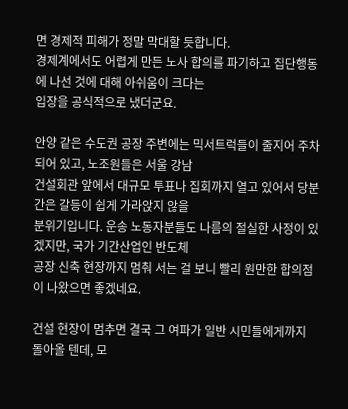면 경제적 피해가 정말 막대할 듯합니다.
경제계에서도 어렵게 만든 노사 합의를 파기하고 집단행동에 나선 것에 대해 아쉬움이 크다는
입장을 공식적으로 냈더군요.

안양 같은 수도권 공장 주변에는 믹서트럭들이 줄지어 주차되어 있고, 노조원들은 서울 강남
건설회관 앞에서 대규모 투표나 집회까지 열고 있어서 당분간은 갈등이 쉽게 가라앉지 않을
분위기입니다. 운송 노동자분들도 나름의 절실한 사정이 있겠지만, 국가 기간산업인 반도체
공장 신축 현장까지 멈춰 서는 걸 보니 빨리 원만한 합의점이 나왔으면 좋겠네요.

건설 현장이 멈추면 결국 그 여파가 일반 시민들에게까지 돌아올 텐데, 모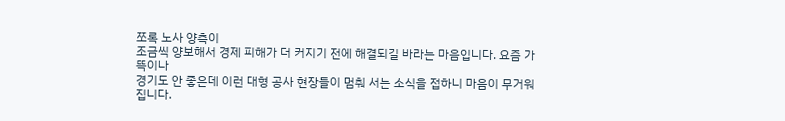쪼록 노사 양측이
조금씩 양보해서 경제 피해가 더 커지기 전에 해결되길 바라는 마음입니다. 요즘 가뜩이나
경기도 안 좋은데 이런 대형 공사 현장들이 멈춰 서는 소식을 접하니 마음이 무거워집니다.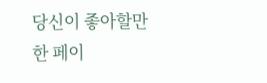당신이 좋아할만한 페이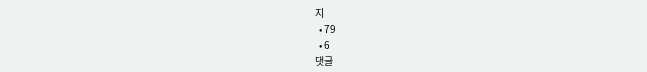지
  • 79
  • 6
댓글